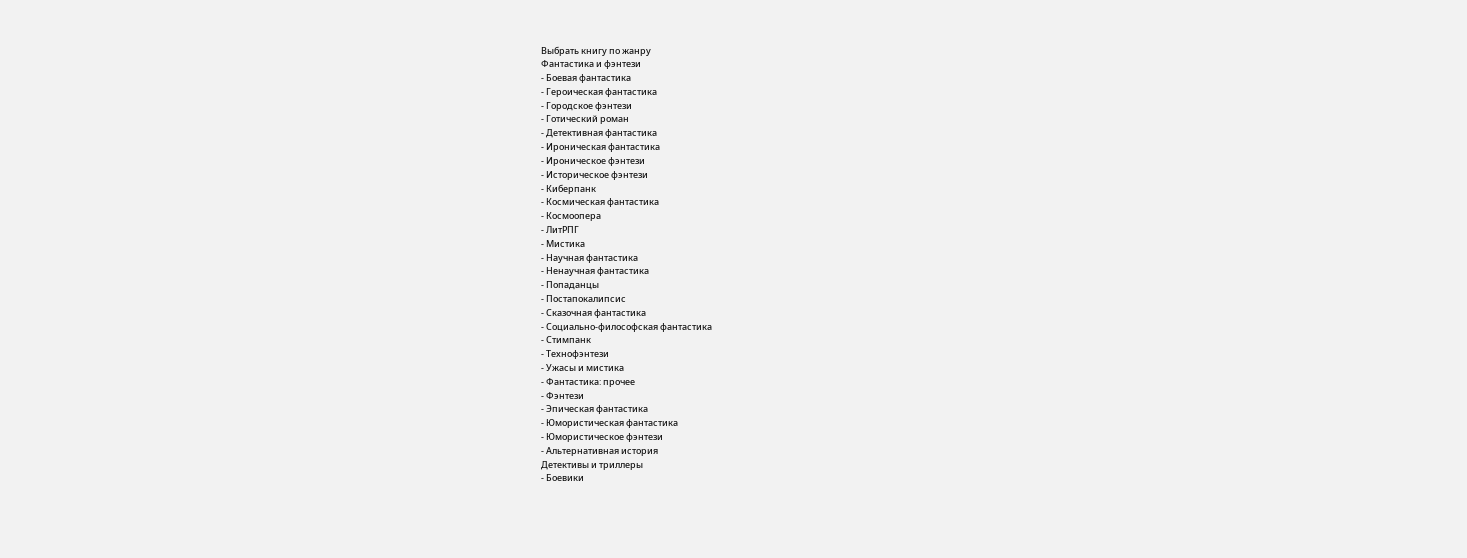Выбрать книгу по жанру
Фантастика и фэнтези
- Боевая фантастика
- Героическая фантастика
- Городское фэнтези
- Готический роман
- Детективная фантастика
- Ироническая фантастика
- Ироническое фэнтези
- Историческое фэнтези
- Киберпанк
- Космическая фантастика
- Космоопера
- ЛитРПГ
- Мистика
- Научная фантастика
- Ненаучная фантастика
- Попаданцы
- Постапокалипсис
- Сказочная фантастика
- Социально-философская фантастика
- Стимпанк
- Технофэнтези
- Ужасы и мистика
- Фантастика: прочее
- Фэнтези
- Эпическая фантастика
- Юмористическая фантастика
- Юмористическое фэнтези
- Альтернативная история
Детективы и триллеры
- Боевики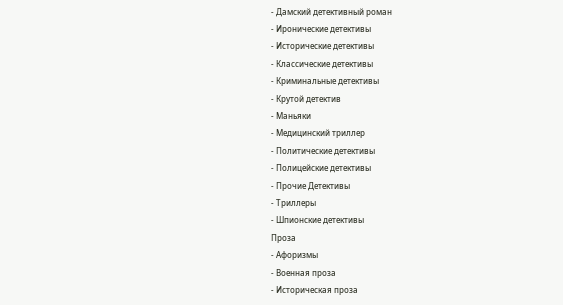- Дамский детективный роман
- Иронические детективы
- Исторические детективы
- Классические детективы
- Криминальные детективы
- Крутой детектив
- Маньяки
- Медицинский триллер
- Политические детективы
- Полицейские детективы
- Прочие Детективы
- Триллеры
- Шпионские детективы
Проза
- Афоризмы
- Военная проза
- Историческая проза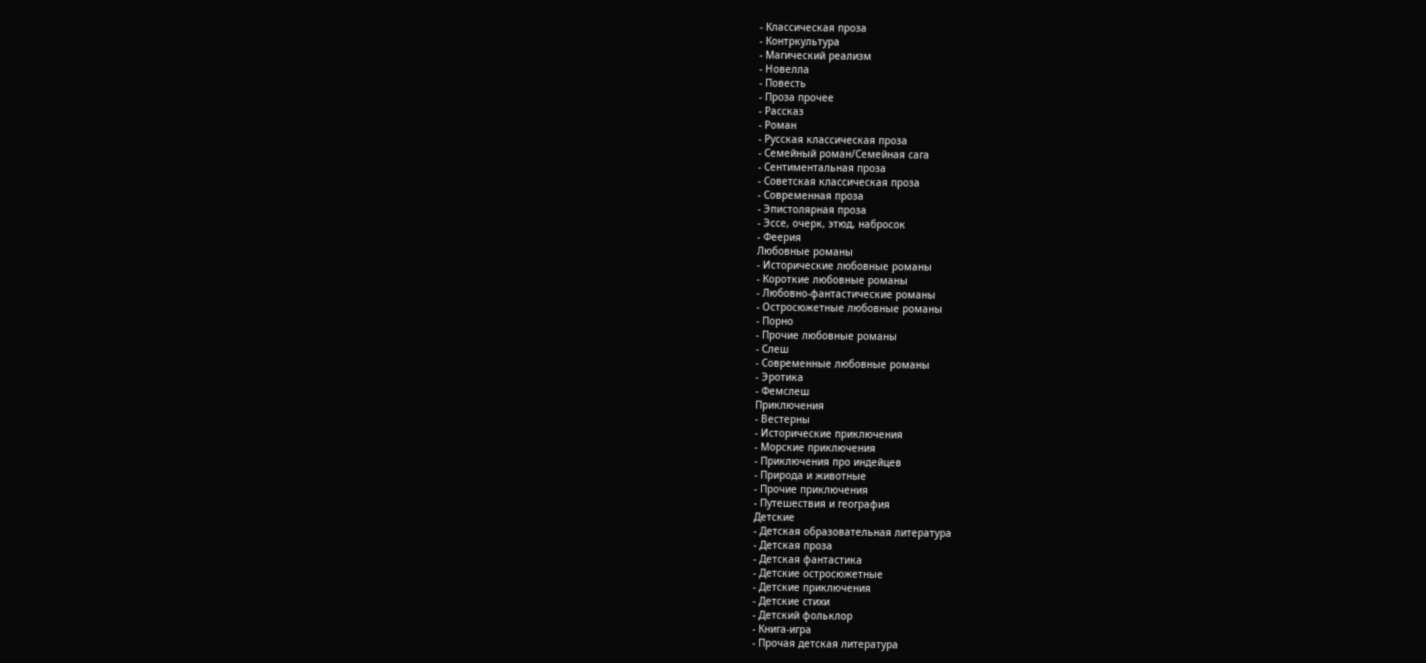- Классическая проза
- Контркультура
- Магический реализм
- Новелла
- Повесть
- Проза прочее
- Рассказ
- Роман
- Русская классическая проза
- Семейный роман/Семейная сага
- Сентиментальная проза
- Советская классическая проза
- Современная проза
- Эпистолярная проза
- Эссе, очерк, этюд, набросок
- Феерия
Любовные романы
- Исторические любовные романы
- Короткие любовные романы
- Любовно-фантастические романы
- Остросюжетные любовные романы
- Порно
- Прочие любовные романы
- Слеш
- Современные любовные романы
- Эротика
- Фемслеш
Приключения
- Вестерны
- Исторические приключения
- Морские приключения
- Приключения про индейцев
- Природа и животные
- Прочие приключения
- Путешествия и география
Детские
- Детская образовательная литература
- Детская проза
- Детская фантастика
- Детские остросюжетные
- Детские приключения
- Детские стихи
- Детский фольклор
- Книга-игра
- Прочая детская литература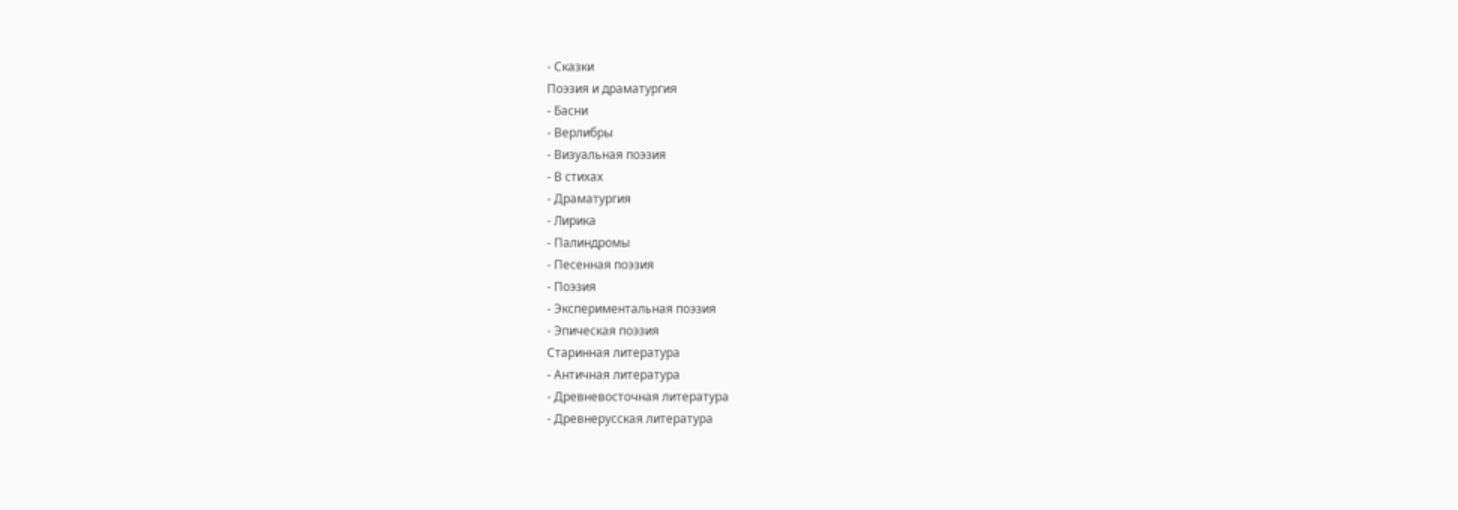- Сказки
Поэзия и драматургия
- Басни
- Верлибры
- Визуальная поэзия
- В стихах
- Драматургия
- Лирика
- Палиндромы
- Песенная поэзия
- Поэзия
- Экспериментальная поэзия
- Эпическая поэзия
Старинная литература
- Античная литература
- Древневосточная литература
- Древнерусская литература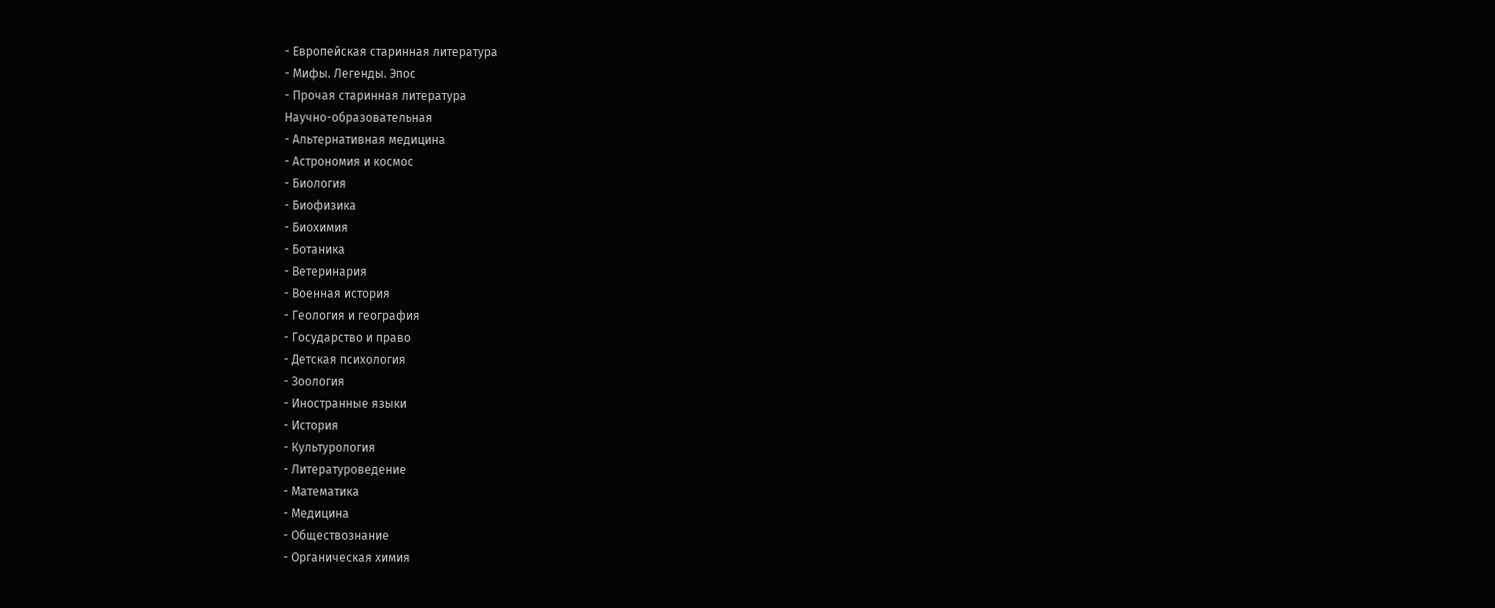- Европейская старинная литература
- Мифы. Легенды. Эпос
- Прочая старинная литература
Научно-образовательная
- Альтернативная медицина
- Астрономия и космос
- Биология
- Биофизика
- Биохимия
- Ботаника
- Ветеринария
- Военная история
- Геология и география
- Государство и право
- Детская психология
- Зоология
- Иностранные языки
- История
- Культурология
- Литературоведение
- Математика
- Медицина
- Обществознание
- Органическая химия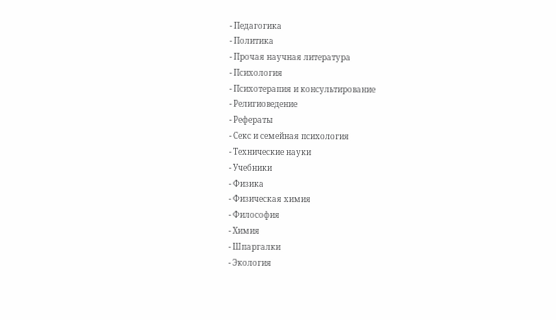- Педагогика
- Политика
- Прочая научная литература
- Психология
- Психотерапия и консультирование
- Религиоведение
- Рефераты
- Секс и семейная психология
- Технические науки
- Учебники
- Физика
- Физическая химия
- Философия
- Химия
- Шпаргалки
- Экология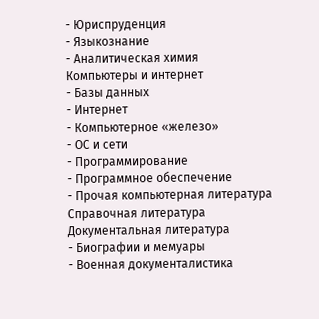- Юриспруденция
- Языкознание
- Аналитическая химия
Компьютеры и интернет
- Базы данных
- Интернет
- Компьютерное «железо»
- ОС и сети
- Программирование
- Программное обеспечение
- Прочая компьютерная литература
Справочная литература
Документальная литература
- Биографии и мемуары
- Военная документалистика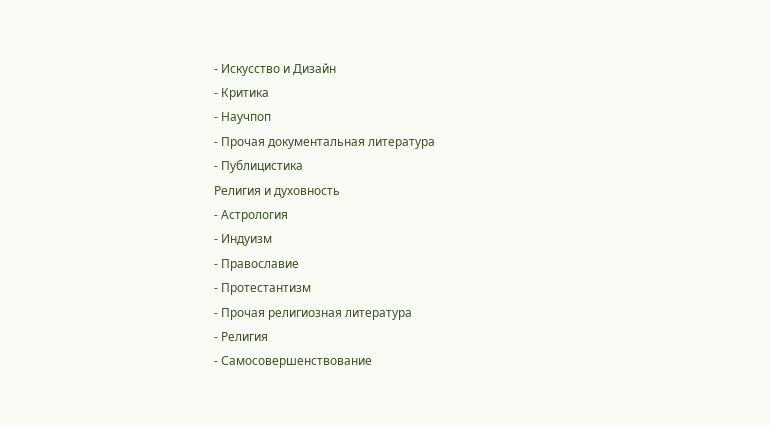- Искусство и Дизайн
- Критика
- Научпоп
- Прочая документальная литература
- Публицистика
Религия и духовность
- Астрология
- Индуизм
- Православие
- Протестантизм
- Прочая религиозная литература
- Религия
- Самосовершенствование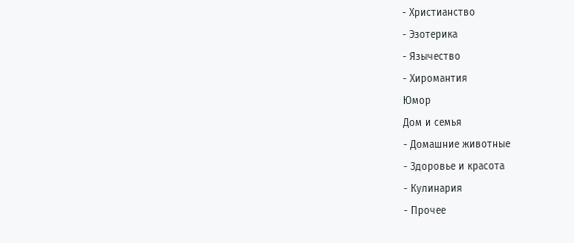- Христианство
- Эзотерика
- Язычество
- Хиромантия
Юмор
Дом и семья
- Домашние животные
- Здоровье и красота
- Кулинария
- Прочее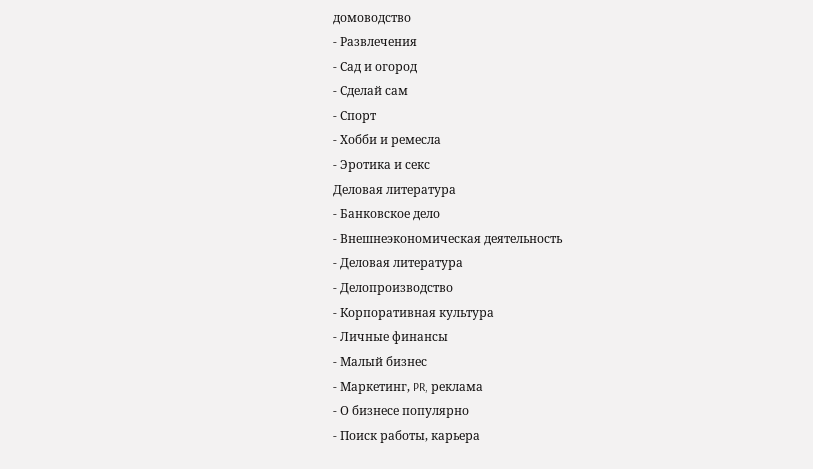домоводство
- Развлечения
- Сад и огород
- Сделай сам
- Спорт
- Хобби и ремесла
- Эротика и секс
Деловая литература
- Банковское дело
- Внешнеэкономическая деятельность
- Деловая литература
- Делопроизводство
- Корпоративная культура
- Личные финансы
- Малый бизнес
- Маркетинг, PR, реклама
- О бизнесе популярно
- Поиск работы, карьера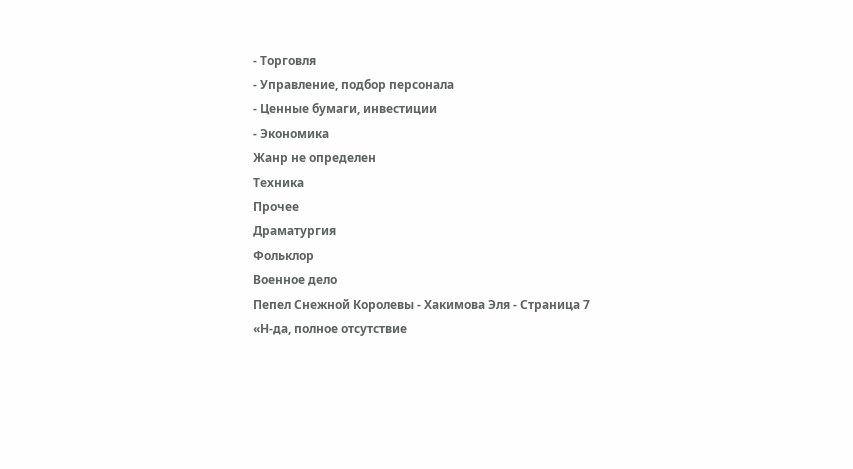- Торговля
- Управление, подбор персонала
- Ценные бумаги, инвестиции
- Экономика
Жанр не определен
Техника
Прочее
Драматургия
Фольклор
Военное дело
Пепел Снежной Королевы - Хакимова Эля - Страница 7
«Н-да, полное отсутствие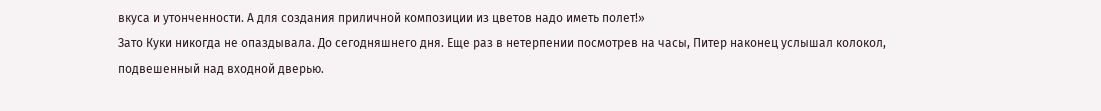вкуса и утонченности. А для создания приличной композиции из цветов надо иметь полет!»
Зато Куки никогда не опаздывала. До сегодняшнего дня. Еще раз в нетерпении посмотрев на часы, Питер наконец услышал колокол, подвешенный над входной дверью.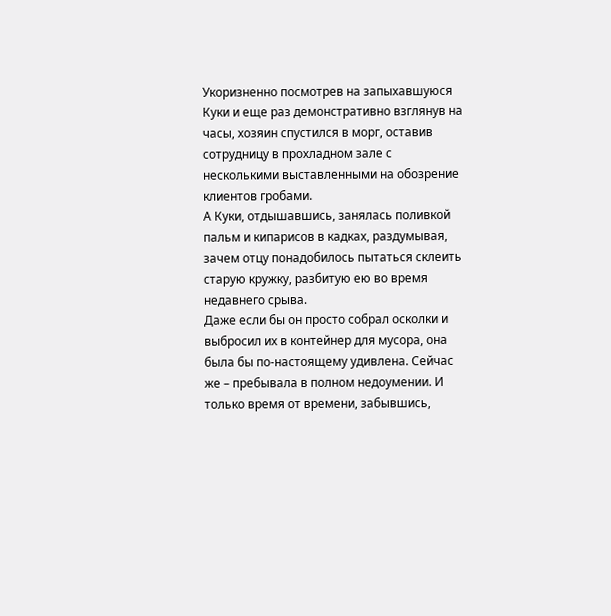Укоризненно посмотрев на запыхавшуюся Куки и еще раз демонстративно взглянув на часы, хозяин спустился в морг, оставив сотрудницу в прохладном зале с несколькими выставленными на обозрение клиентов гробами.
А Куки, отдышавшись, занялась поливкой пальм и кипарисов в кадках, раздумывая, зачем отцу понадобилось пытаться склеить старую кружку, разбитую ею во время недавнего срыва.
Даже если бы он просто собрал осколки и выбросил их в контейнер для мусора, она была бы по-настоящему удивлена. Сейчас же – пребывала в полном недоумении. И только время от времени, забывшись,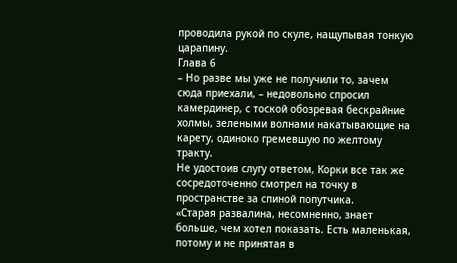проводила рукой по скуле, нащупывая тонкую царапину.
Глава 6
– Но разве мы уже не получили то, зачем сюда приехали, – недовольно спросил камердинер, с тоской обозревая бескрайние холмы, зелеными волнами накатывающие на карету, одиноко гремевшую по желтому тракту.
Не удостоив слугу ответом, Корки все так же сосредоточенно смотрел на точку в пространстве за спиной попутчика.
«Старая развалина, несомненно, знает больше, чем хотел показать. Есть маленькая, потому и не принятая в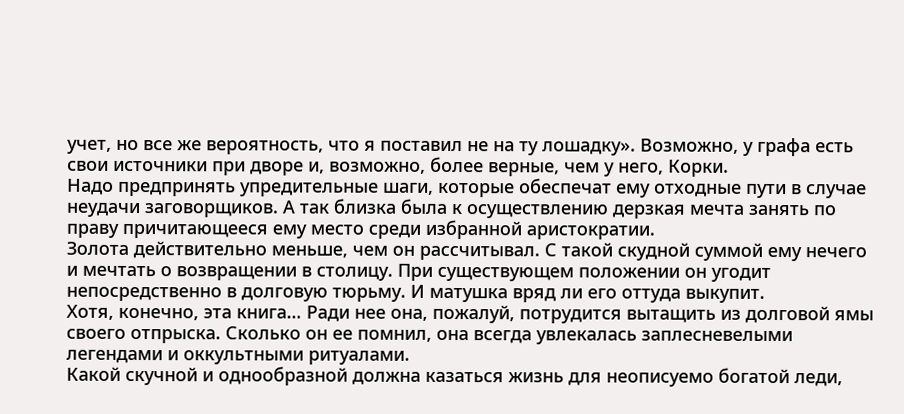учет, но все же вероятность, что я поставил не на ту лошадку». Возможно, у графа есть свои источники при дворе и, возможно, более верные, чем у него, Корки.
Надо предпринять упредительные шаги, которые обеспечат ему отходные пути в случае неудачи заговорщиков. А так близка была к осуществлению дерзкая мечта занять по праву причитающееся ему место среди избранной аристократии.
Золота действительно меньше, чем он рассчитывал. С такой скудной суммой ему нечего и мечтать о возвращении в столицу. При существующем положении он угодит непосредственно в долговую тюрьму. И матушка вряд ли его оттуда выкупит.
Хотя, конечно, эта книга… Ради нее она, пожалуй, потрудится вытащить из долговой ямы своего отпрыска. Сколько он ее помнил, она всегда увлекалась заплесневелыми легендами и оккультными ритуалами.
Какой скучной и однообразной должна казаться жизнь для неописуемо богатой леди,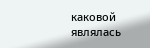каковой являлась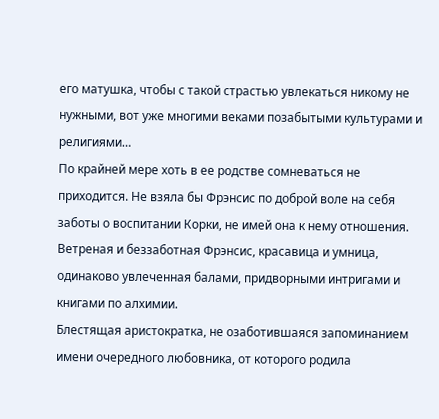его матушка, чтобы с такой страстью увлекаться никому не нужными, вот уже многими веками позабытыми культурами и религиями…
По крайней мере хоть в ее родстве сомневаться не приходится. Не взяла бы Фрэнсис по доброй воле на себя заботы о воспитании Корки, не имей она к нему отношения. Ветреная и беззаботная Фрэнсис, красавица и умница, одинаково увлеченная балами, придворными интригами и книгами по алхимии.
Блестящая аристократка, не озаботившаяся запоминанием имени очередного любовника, от которого родила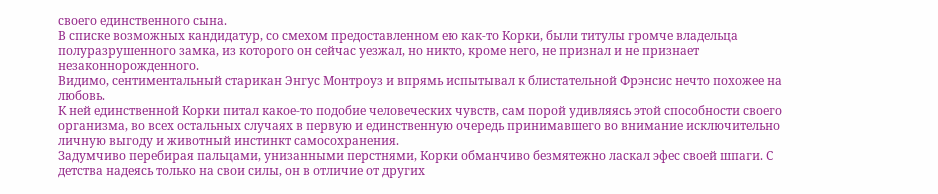своего единственного сына.
В списке возможных кандидатур, со смехом предоставленном ею как-то Корки, были титулы громче владельца полуразрушенного замка, из которого он сейчас уезжал, но никто, кроме него, не признал и не признает незаконнорожденного.
Видимо, сентиментальный старикан Энгус Монтроуз и впрямь испытывал к блистательной Фрэнсис нечто похожее на любовь.
К ней единственной Корки питал какое-то подобие человеческих чувств, сам порой удивляясь этой способности своего организма, во всех остальных случаях в первую и единственную очередь принимавшего во внимание исключительно личную выгоду и животный инстинкт самосохранения.
Задумчиво перебирая пальцами, унизанными перстнями, Корки обманчиво безмятежно ласкал эфес своей шпаги. С детства надеясь только на свои силы, он в отличие от других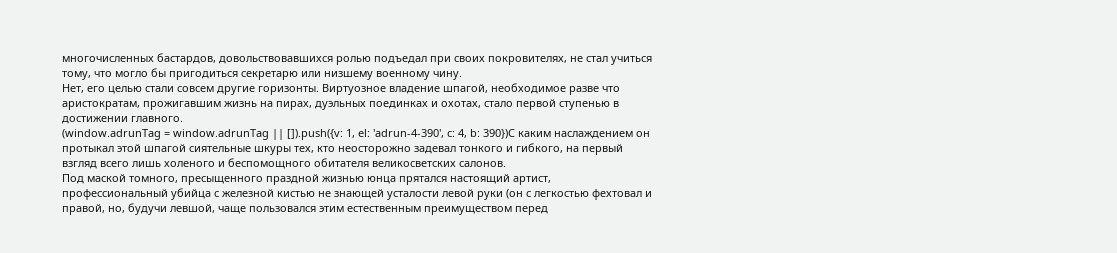многочисленных бастардов, довольствовавшихся ролью подъедал при своих покровителях, не стал учиться тому, что могло бы пригодиться секретарю или низшему военному чину.
Нет, его целью стали совсем другие горизонты. Виртуозное владение шпагой, необходимое разве что аристократам, прожигавшим жизнь на пирах, дуэльных поединках и охотах, стало первой ступенью в достижении главного.
(window.adrunTag = window.adrunTag || []).push({v: 1, el: 'adrun-4-390', c: 4, b: 390})С каким наслаждением он протыкал этой шпагой сиятельные шкуры тех, кто неосторожно задевал тонкого и гибкого, на первый взгляд всего лишь холеного и беспомощного обитателя великосветских салонов.
Под маской томного, пресыщенного праздной жизнью юнца прятался настоящий артист, профессиональный убийца с железной кистью не знающей усталости левой руки (он с легкостью фехтовал и правой, но, будучи левшой, чаще пользовался этим естественным преимуществом перед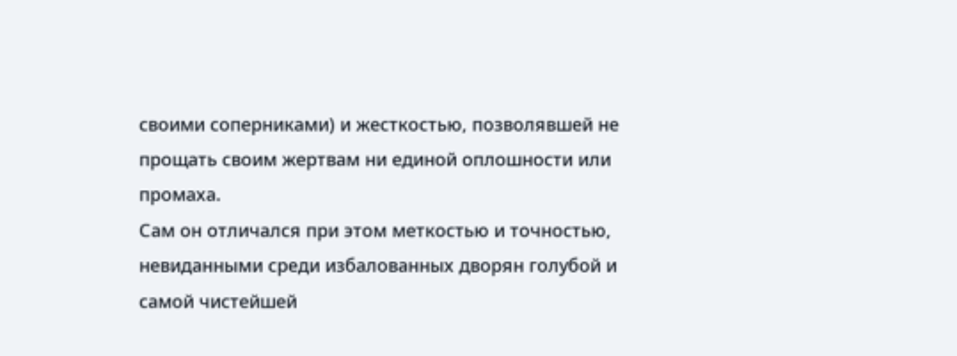своими соперниками) и жесткостью, позволявшей не прощать своим жертвам ни единой оплошности или промаха.
Сам он отличался при этом меткостью и точностью, невиданными среди избалованных дворян голубой и самой чистейшей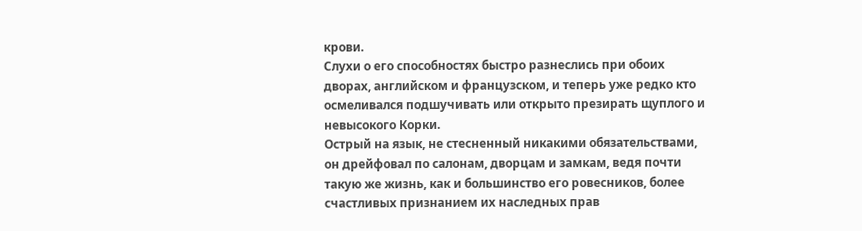крови.
Слухи о его способностях быстро разнеслись при обоих дворах, английском и французском, и теперь уже редко кто осмеливался подшучивать или открыто презирать щуплого и невысокого Корки.
Острый на язык, не стесненный никакими обязательствами, он дрейфовал по салонам, дворцам и замкам, ведя почти такую же жизнь, как и большинство его ровесников, более счастливых признанием их наследных прав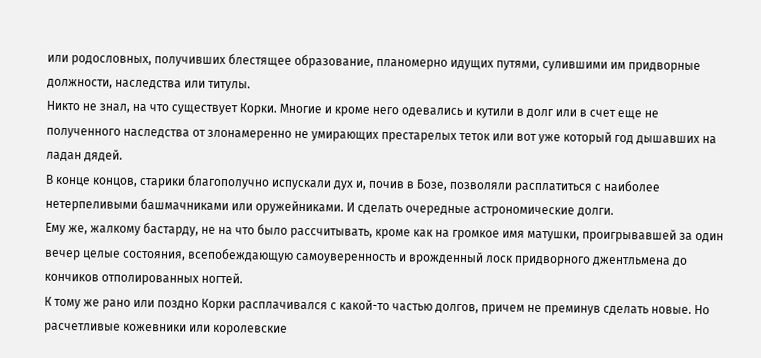или родословных, получивших блестящее образование, планомерно идущих путями, сулившими им придворные должности, наследства или титулы.
Никто не знал, на что существует Корки. Многие и кроме него одевались и кутили в долг или в счет еще не полученного наследства от злонамеренно не умирающих престарелых теток или вот уже который год дышавших на ладан дядей.
В конце концов, старики благополучно испускали дух и, почив в Бозе, позволяли расплатиться с наиболее нетерпеливыми башмачниками или оружейниками. И сделать очередные астрономические долги.
Ему же, жалкому бастарду, не на что было рассчитывать, кроме как на громкое имя матушки, проигрывавшей за один вечер целые состояния, всепобеждающую самоуверенность и врожденный лоск придворного джентльмена до кончиков отполированных ногтей.
К тому же рано или поздно Корки расплачивался с какой-то частью долгов, причем не преминув сделать новые. Но расчетливые кожевники или королевские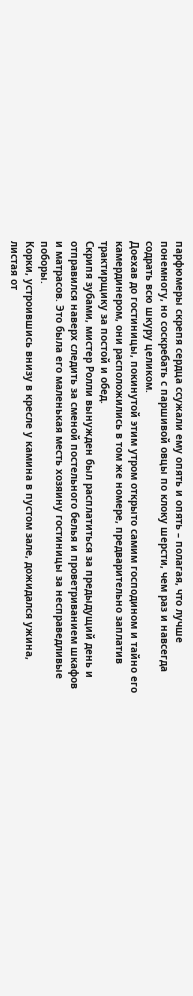парфюмеры скрепя сердца ссужали ему опять и опять – полагая, что лучше понемногу, но соскребать с паршивой овцы по клоку шерсти, чем раз и навсегда содрать всю шкуру целиком.
Доехав до гостиницы, покинутой этим утром открыто самим господином и тайно его камердинером, они расположились в том же номере, предварительно заплатив трактирщику за постой и обед.
Скрипя зубами, мистер Ролли вынужден был расплатиться за предыдущий день и отправился наверх следить за сменой постельного белья и проветриванием шкафов и матрасов. Это была его маленькая месть хозяину гостиницы за несправедливые поборы.
Корки, устроившись внизу в кресле у камина в пустом зале, дожидался ужина, листая от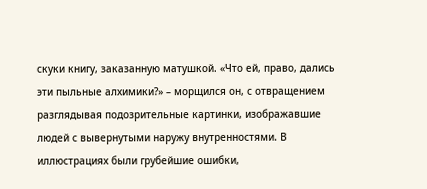скуки книгу, заказанную матушкой. «Что ей, право, дались эти пыльные алхимики?» – морщился он, с отвращением разглядывая подозрительные картинки, изображавшие людей с вывернутыми наружу внутренностями. В иллюстрациях были грубейшие ошибки,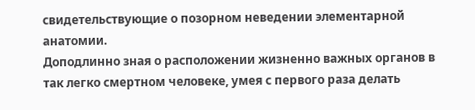свидетельствующие о позорном неведении элементарной анатомии.
Доподлинно зная о расположении жизненно важных органов в так легко смертном человеке, умея с первого раза делать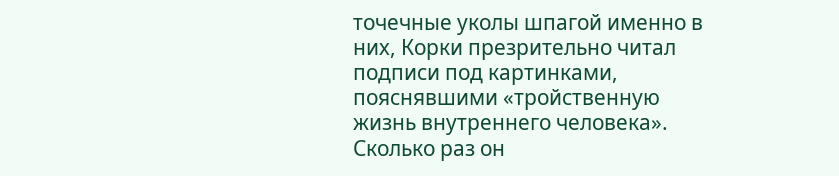точечные уколы шпагой именно в них, Корки презрительно читал подписи под картинками, пояснявшими «тройственную жизнь внутреннего человека».
Сколько раз он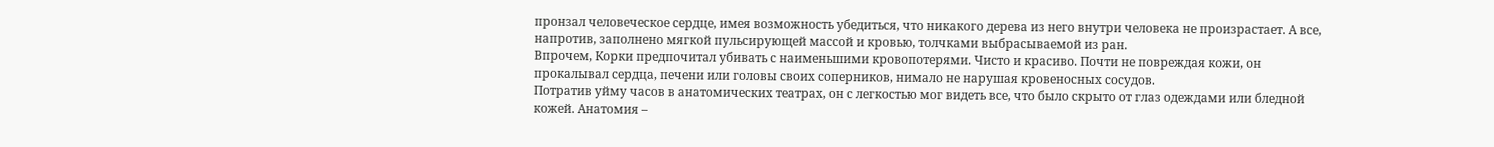пронзал человеческое сердце, имея возможность убедиться, что никакого дерева из него внутри человека не произрастает. А все, напротив, заполнено мягкой пульсирующей массой и кровью, толчками выбрасываемой из ран.
Впрочем, Корки предпочитал убивать с наименьшими кровопотерями. Чисто и красиво. Почти не повреждая кожи, он прокалывал сердца, печени или головы своих соперников, нимало не нарушая кровеносных сосудов.
Потратив уйму часов в анатомических театрах, он с легкостью мог видеть все, что было скрыто от глаз одеждами или бледной кожей. Анатомия –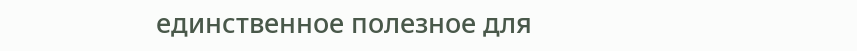единственное полезное для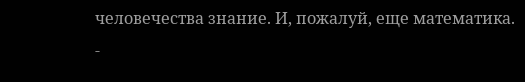человечества знание. И, пожалуй, еще математика.
-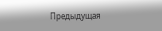Предыдущая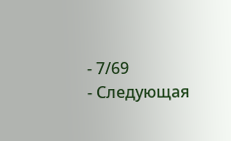- 7/69
- Следующая